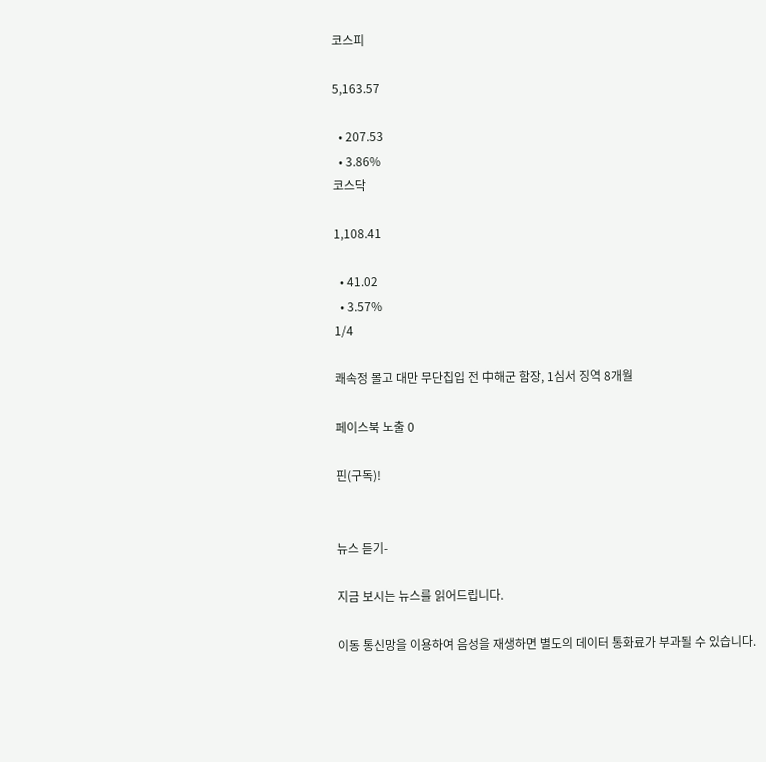코스피

5,163.57

  • 207.53
  • 3.86%
코스닥

1,108.41

  • 41.02
  • 3.57%
1/4

쾌속정 몰고 대만 무단칩입 전 中해군 함장, 1심서 징역 8개월

페이스북 노출 0

핀(구독)!


뉴스 듣기-

지금 보시는 뉴스를 읽어드립니다.

이동 통신망을 이용하여 음성을 재생하면 별도의 데이터 통화료가 부과될 수 있습니다.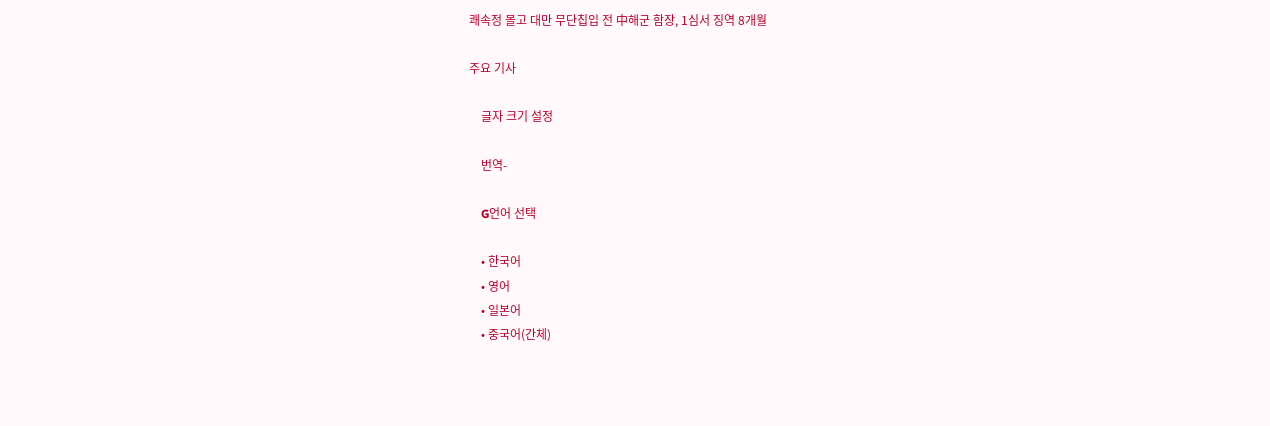쾌속정 몰고 대만 무단칩입 전 中해군 함장, 1심서 징역 8개월

주요 기사

    글자 크기 설정

    번역-

    G언어 선택

    • 한국어
    • 영어
    • 일본어
    • 중국어(간체)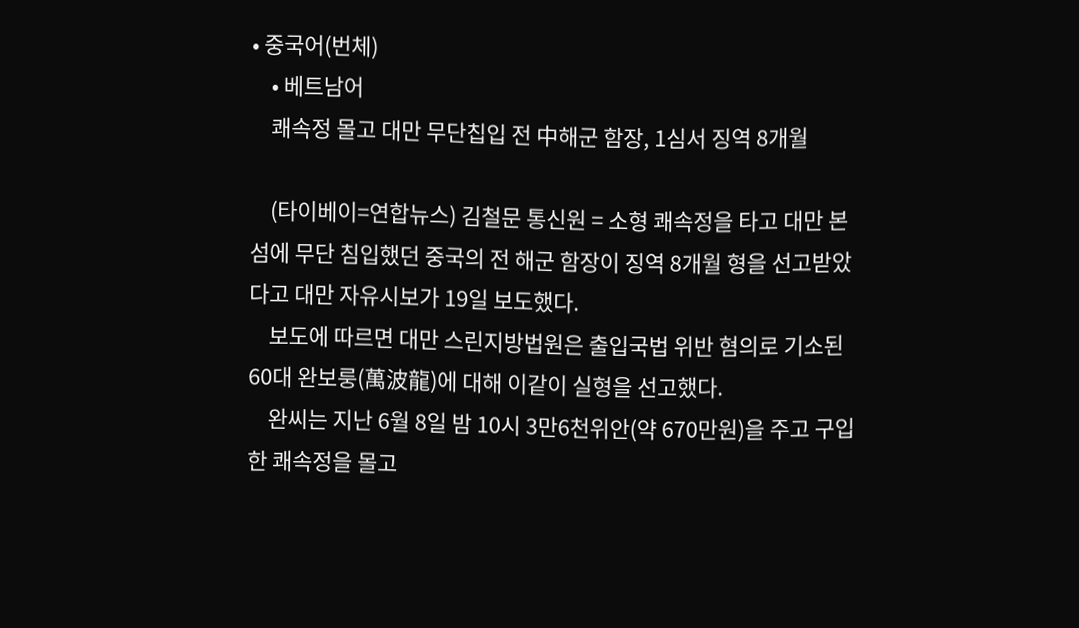• 중국어(번체)
    • 베트남어
    쾌속정 몰고 대만 무단칩입 전 中해군 함장, 1심서 징역 8개월

    (타이베이=연합뉴스) 김철문 통신원 = 소형 쾌속정을 타고 대만 본섬에 무단 침입했던 중국의 전 해군 함장이 징역 8개월 형을 선고받았다고 대만 자유시보가 19일 보도했다.
    보도에 따르면 대만 스린지방법원은 출입국법 위반 혐의로 기소된 60대 완보룽(萬波龍)에 대해 이같이 실형을 선고했다.
    완씨는 지난 6월 8일 밤 10시 3만6천위안(약 670만원)을 주고 구입한 쾌속정을 몰고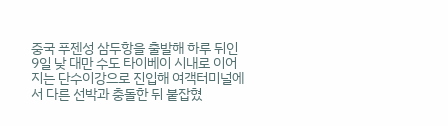중국 푸젠성 삼두항을 출발해 하루 뒤인 9일 낮 대만 수도 타이베이 시내로 이어지는 단수이강으로 진입해 여객터미널에서 다른 선박과 충돌한 뒤 붙잡혔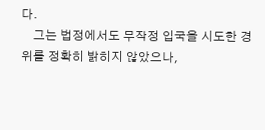다.
    그는 법정에서도 무작정 입국을 시도한 경위를 정확히 밝히지 않았으나,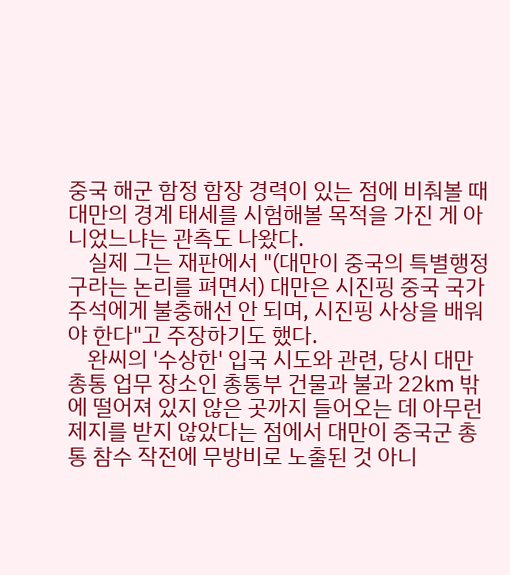중국 해군 함정 함장 경력이 있는 점에 비춰볼 때 대만의 경계 태세를 시험해볼 목적을 가진 게 아니었느냐는 관측도 나왔다.
    실제 그는 재판에서 "(대만이 중국의 특별행정구라는 논리를 펴면서) 대만은 시진핑 중국 국가주석에게 불충해선 안 되며, 시진핑 사상을 배워야 한다"고 주장하기도 했다.
    완씨의 '수상한' 입국 시도와 관련, 당시 대만 총통 업무 장소인 총통부 건물과 불과 22㎞ 밖에 떨어져 있지 않은 곳까지 들어오는 데 아무런 제지를 받지 않았다는 점에서 대만이 중국군 총통 참수 작전에 무방비로 노출된 것 아니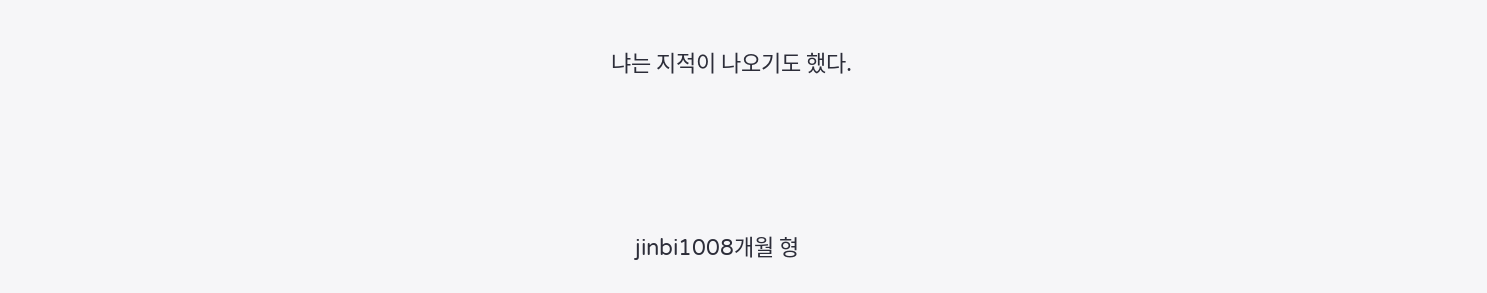냐는 지적이 나오기도 했다.



    jinbi1008개월 형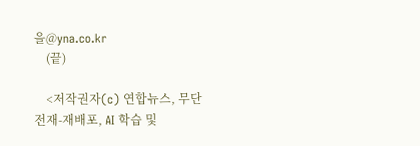을@yna.co.kr
    (끝)

    <저작권자(c) 연합뉴스, 무단 전재-재배포, AI 학습 및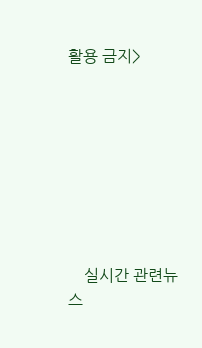활용 금지>








    실시간 관련뉴스